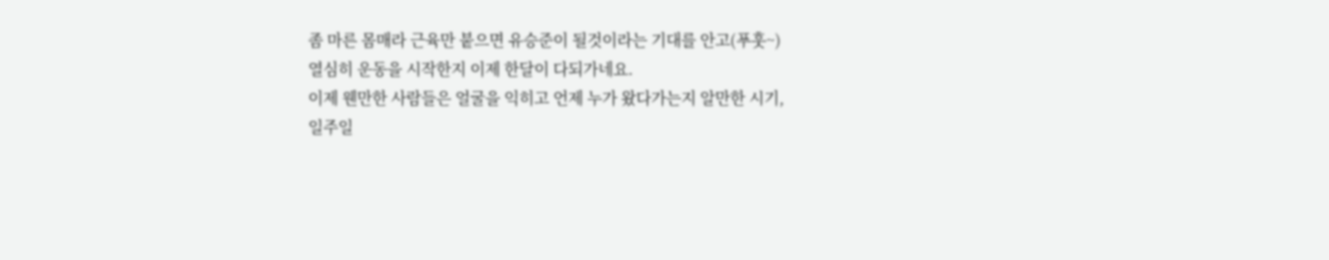좀 마른 몸매라 근육만 붙으면 유승준이 될것이라는 기대를 안고(푸훗~)
열심히 운동을 시작한지 이제 한달이 다되가네요.
이제 웬만한 사람들은 얼굴을 익히고 언제 누가 왔다가는지 알만한 시기,
일주일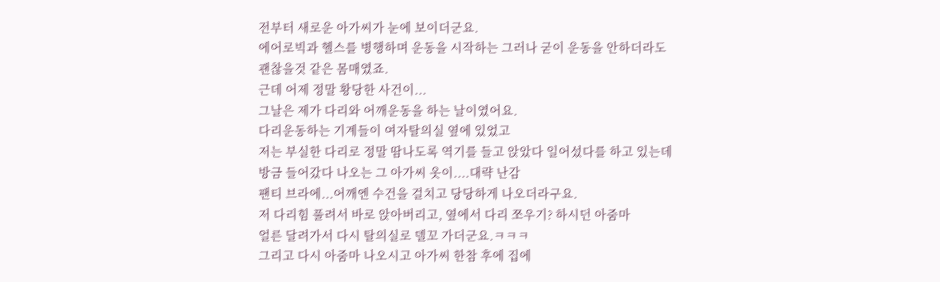전부터 새로운 아가씨가 눈에 보이더군요.
에어로빅과 헬스를 병행하며 운동을 시작하는 그러나 굳이 운동을 안하더라도
괜찮을것 같은 몸매였죠.
근데 어제 정말 황당한 사건이...
그날은 제가 다리와 어깨운동을 하는 날이였어요.
다리운동하는 기계들이 여자탈의실 옆에 있었고
저는 부실한 다리로 정말 땀나도록 역기를 들고 앉았다 일어섰다를 하고 있는데
방금 들어갔다 나오는 그 아가씨 옷이....대략 난감
팬티 브라에...어깨엔 수건을 걸치고 당당하게 나오더라구요.
저 다리힘 풀려서 바로 앉아버리고, 옆에서 다리 쪼우기? 하시던 아줌마
얼른 달려가서 다시 탈의실로 델꼬 가더군요.ㅋㅋㅋ
그리고 다시 아줌마 나오시고 아가씨 한참 후에 집에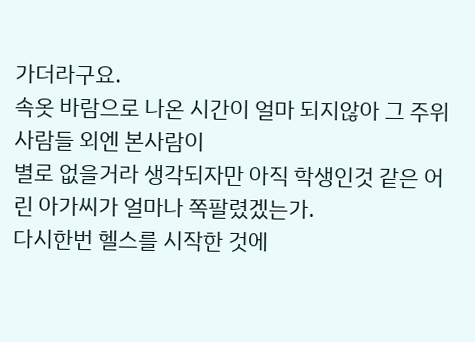가더라구요.
속옷 바람으로 나온 시간이 얼마 되지않아 그 주위사람들 외엔 본사람이
별로 없을거라 생각되자만 아직 학생인것 같은 어린 아가씨가 얼마나 쪽팔렸겠는가.
다시한번 헬스를 시작한 것에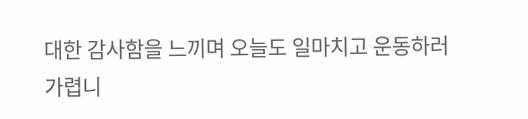대한 감사함을 느끼며 오늘도 일마치고 운동하러 가렵니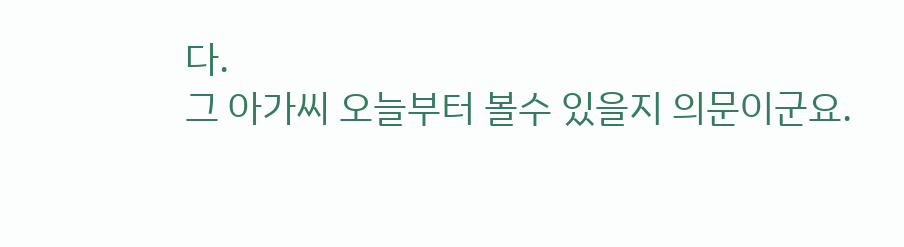다.
그 아가씨 오늘부터 볼수 있을지 의문이군요.